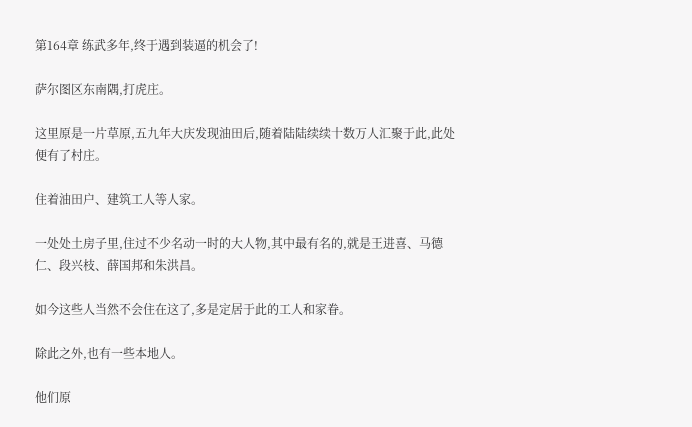第164章 练武多年,终于遇到装逼的机会了!

萨尔图区东南隅,打虎庄。

这里原是一片草原,五九年大庆发现油田后,随着陆陆续续十数万人汇聚于此,此处便有了村庄。

住着油田户、建筑工人等人家。

一处处土房子里,住过不少名动一时的大人物,其中最有名的,就是王进喜、马德仁、段兴枝、薛国邦和朱洪昌。

如今这些人当然不会住在这了,多是定居于此的工人和家眷。

除此之外,也有一些本地人。

他们原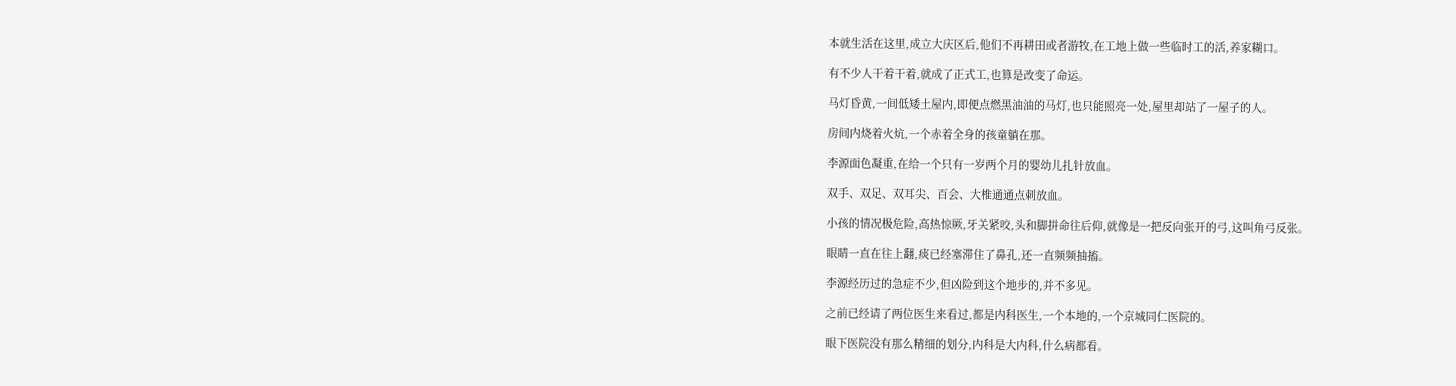本就生活在这里,成立大庆区后,他们不再耕田或者游牧,在工地上做一些临时工的活,养家糊口。

有不少人干着干着,就成了正式工,也算是改变了命运。

马灯昏黄,一间低矮土屋内,即便点燃黑油油的马灯,也只能照亮一处,屋里却站了一屋子的人。

房间内烧着火炕,一个赤着全身的孩童躺在那。

李源面色凝重,在给一个只有一岁两个月的婴幼儿扎针放血。

双手、双足、双耳尖、百会、大椎通通点刺放血。

小孩的情况极危险,高热惊厥,牙关紧咬,头和脚拼命往后仰,就像是一把反向张开的弓,这叫角弓反张。

眼睛一直在往上翻,痰已经塞滞住了鼻孔,还一直频频抽搐。

李源经历过的急症不少,但凶险到这个地步的,并不多见。

之前已经请了两位医生来看过,都是内科医生,一个本地的,一个京城同仁医院的。

眼下医院没有那么精细的划分,内科是大内科,什么病都看。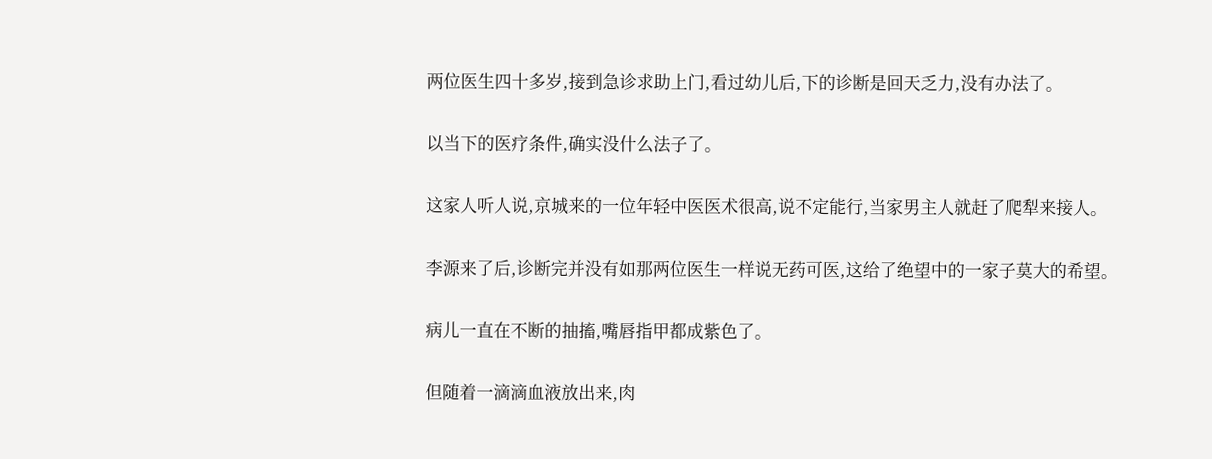两位医生四十多岁,接到急诊求助上门,看过幼儿后,下的诊断是回天乏力,没有办法了。

以当下的医疗条件,确实没什么法子了。

这家人听人说,京城来的一位年轻中医医术很高,说不定能行,当家男主人就赶了爬犁来接人。

李源来了后,诊断完并没有如那两位医生一样说无药可医,这给了绝望中的一家子莫大的希望。

病儿一直在不断的抽搐,嘴唇指甲都成紫色了。

但随着一滴滴血液放出来,肉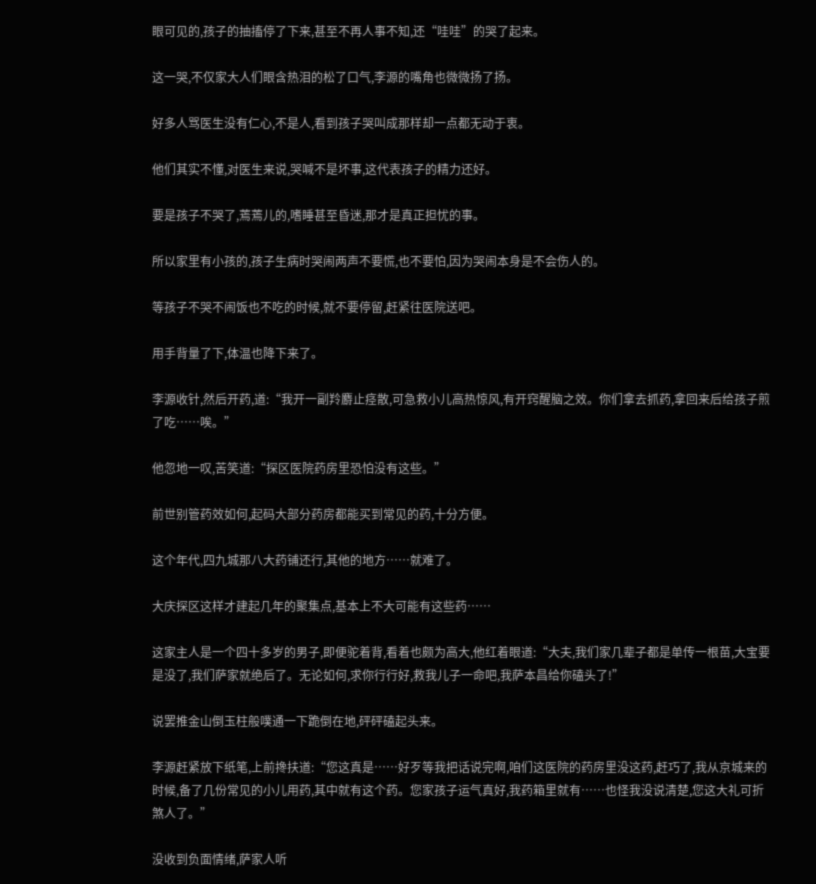眼可见的,孩子的抽搐停了下来,甚至不再人事不知,还“哇哇”的哭了起来。

这一哭,不仅家大人们眼含热泪的松了口气,李源的嘴角也微微扬了扬。

好多人骂医生没有仁心,不是人,看到孩子哭叫成那样却一点都无动于衷。

他们其实不懂,对医生来说,哭喊不是坏事,这代表孩子的精力还好。

要是孩子不哭了,蔫蔫儿的,嗜睡甚至昏迷,那才是真正担忧的事。

所以家里有小孩的,孩子生病时哭闹两声不要慌,也不要怕,因为哭闹本身是不会伤人的。

等孩子不哭不闹饭也不吃的时候,就不要停留,赶紧往医院送吧。

用手背量了下,体温也降下来了。

李源收针,然后开药,道:“我开一副羚麝止痉散,可急救小儿高热惊风,有开窍醒脑之效。你们拿去抓药,拿回来后给孩子煎了吃……唉。”

他忽地一叹,苦笑道:“探区医院药房里恐怕没有这些。”

前世别管药效如何,起码大部分药房都能买到常见的药,十分方便。

这个年代,四九城那八大药铺还行,其他的地方……就难了。

大庆探区这样才建起几年的聚集点,基本上不大可能有这些药……

这家主人是一个四十多岁的男子,即便驼着背,看着也颇为高大,他红着眼道:“大夫,我们家几辈子都是单传一根苗,大宝要是没了,我们萨家就绝后了。无论如何,求你行行好,救我儿子一命吧,我萨本昌给你磕头了!”

说罢推金山倒玉柱般噗通一下跪倒在地,砰砰磕起头来。

李源赶紧放下纸笔,上前搀扶道:“您这真是……好歹等我把话说完啊,咱们这医院的药房里没这药,赶巧了,我从京城来的时候,备了几份常见的小儿用药,其中就有这个药。您家孩子运气真好,我药箱里就有……也怪我没说清楚,您这大礼可折煞人了。”

没收到负面情绪,萨家人听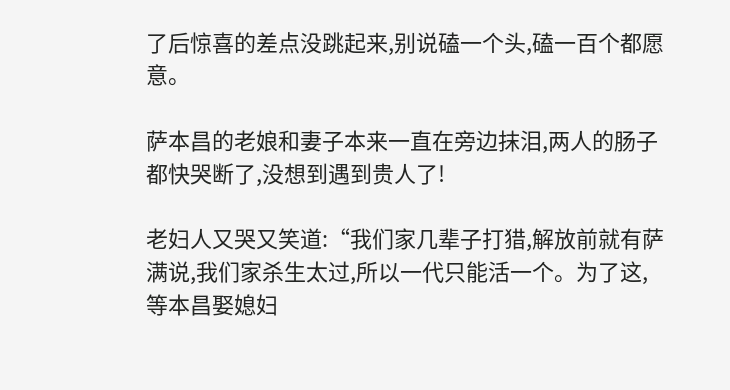了后惊喜的差点没跳起来,别说磕一个头,磕一百个都愿意。

萨本昌的老娘和妻子本来一直在旁边抹泪,两人的肠子都快哭断了,没想到遇到贵人了!

老妇人又哭又笑道:“我们家几辈子打猎,解放前就有萨满说,我们家杀生太过,所以一代只能活一个。为了这,等本昌娶媳妇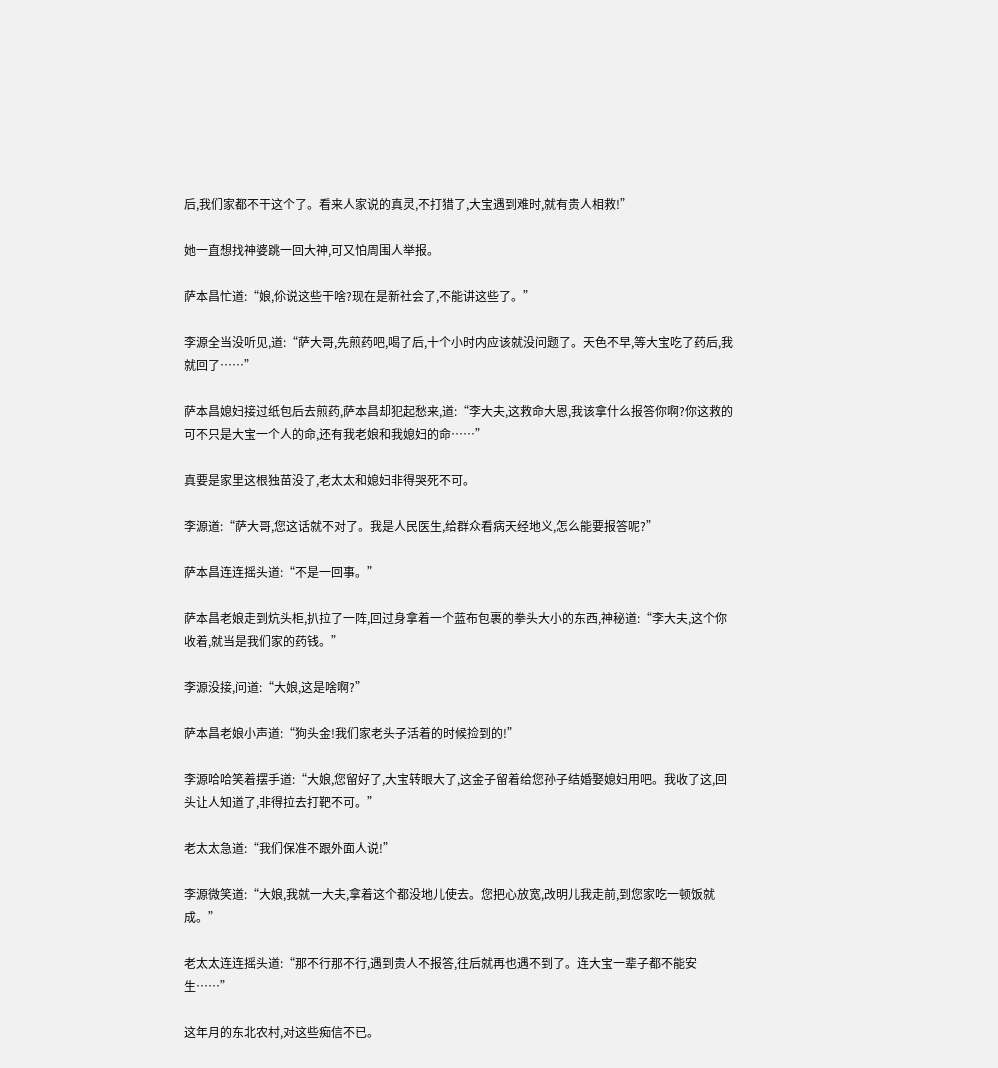后,我们家都不干这个了。看来人家说的真灵,不打猎了,大宝遇到难时,就有贵人相救!”

她一直想找神婆跳一回大神,可又怕周围人举报。

萨本昌忙道:“娘,伱说这些干啥?现在是新社会了,不能讲这些了。”

李源全当没听见,道:“萨大哥,先煎药吧,喝了后,十个小时内应该就没问题了。天色不早,等大宝吃了药后,我就回了……”

萨本昌媳妇接过纸包后去煎药,萨本昌却犯起愁来,道:“李大夫,这救命大恩,我该拿什么报答你啊?你这救的可不只是大宝一个人的命,还有我老娘和我媳妇的命……”

真要是家里这根独苗没了,老太太和媳妇非得哭死不可。

李源道:“萨大哥,您这话就不对了。我是人民医生,给群众看病天经地义,怎么能要报答呢?”

萨本昌连连摇头道:“不是一回事。”

萨本昌老娘走到炕头柜,扒拉了一阵,回过身拿着一个蓝布包裹的拳头大小的东西,神秘道:“李大夫,这个你收着,就当是我们家的药钱。”

李源没接,问道:“大娘,这是啥啊?”

萨本昌老娘小声道:“狗头金!我们家老头子活着的时候捡到的!”

李源哈哈笑着摆手道:“大娘,您留好了,大宝转眼大了,这金子留着给您孙子结婚娶媳妇用吧。我收了这,回头让人知道了,非得拉去打靶不可。”

老太太急道:“我们保准不跟外面人说!”

李源微笑道:“大娘,我就一大夫,拿着这个都没地儿使去。您把心放宽,改明儿我走前,到您家吃一顿饭就成。”

老太太连连摇头道:“那不行那不行,遇到贵人不报答,往后就再也遇不到了。连大宝一辈子都不能安生……”

这年月的东北农村,对这些痴信不已。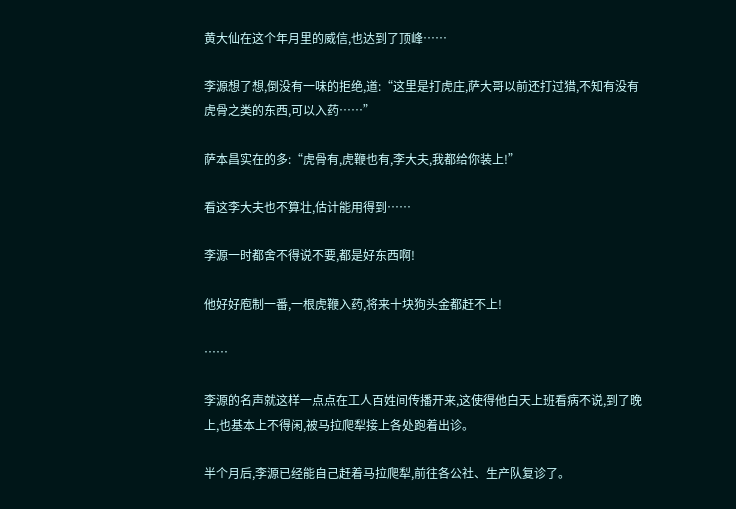黄大仙在这个年月里的威信,也达到了顶峰……

李源想了想,倒没有一味的拒绝,道:“这里是打虎庄,萨大哥以前还打过猎,不知有没有虎骨之类的东西,可以入药……”

萨本昌实在的多:“虎骨有,虎鞭也有,李大夫,我都给你装上!”

看这李大夫也不算壮,估计能用得到……

李源一时都舍不得说不要,都是好东西啊!

他好好庖制一番,一根虎鞭入药,将来十块狗头金都赶不上!

……

李源的名声就这样一点点在工人百姓间传播开来,这使得他白天上班看病不说,到了晚上,也基本上不得闲,被马拉爬犁接上各处跑着出诊。

半个月后,李源已经能自己赶着马拉爬犁,前往各公社、生产队复诊了。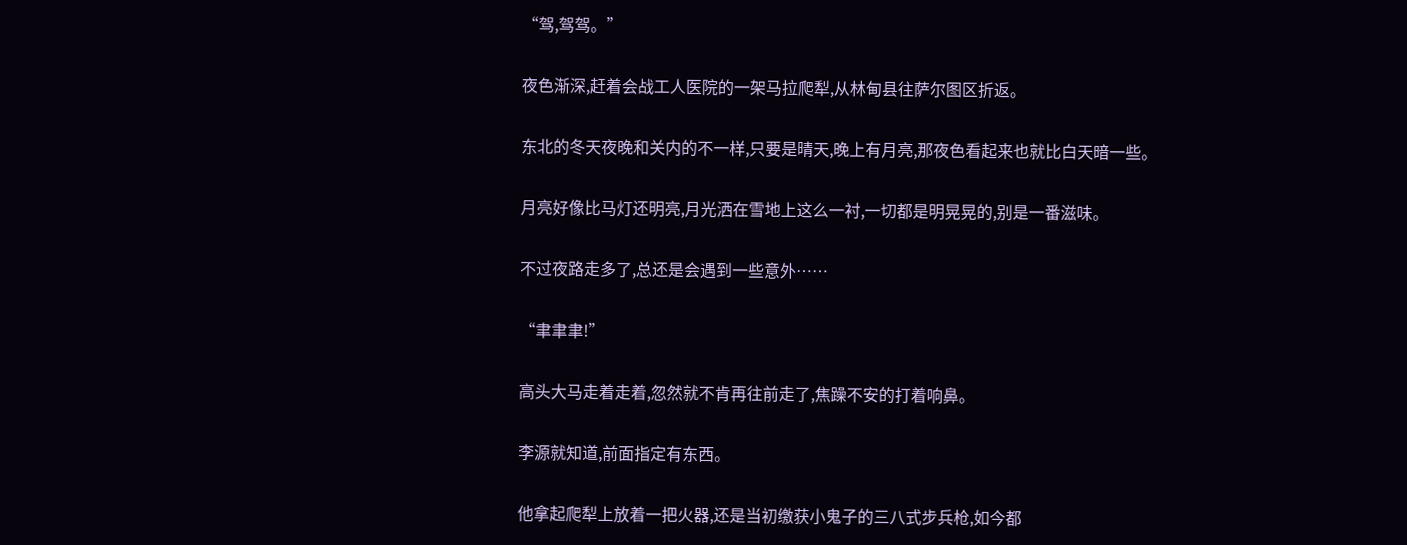“驾,驾驾。”

夜色渐深,赶着会战工人医院的一架马拉爬犁,从林甸县往萨尔图区折返。

东北的冬天夜晚和关内的不一样,只要是晴天,晚上有月亮,那夜色看起来也就比白天暗一些。

月亮好像比马灯还明亮,月光洒在雪地上这么一衬,一切都是明晃晃的,别是一番滋味。

不过夜路走多了,总还是会遇到一些意外……

“聿聿聿!”

高头大马走着走着,忽然就不肯再往前走了,焦躁不安的打着响鼻。

李源就知道,前面指定有东西。

他拿起爬犁上放着一把火器,还是当初缴获小鬼子的三八式步兵枪,如今都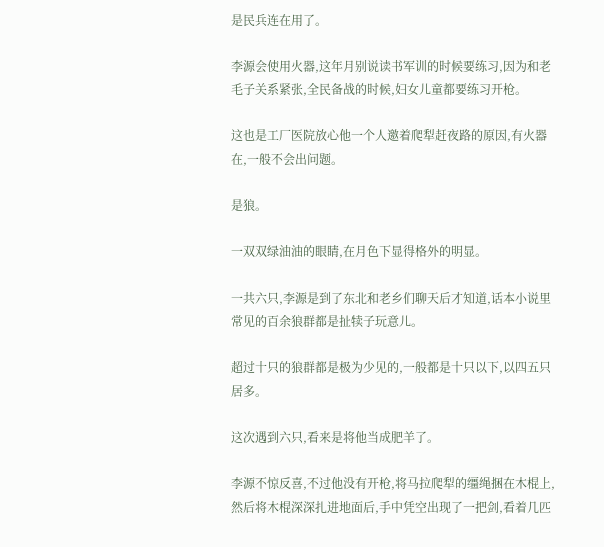是民兵连在用了。

李源会使用火器,这年月别说读书军训的时候要练习,因为和老毛子关系紧张,全民备战的时候,妇女儿童都要练习开枪。

这也是工厂医院放心他一个人邀着爬犁赶夜路的原因,有火器在,一般不会出问题。

是狼。

一双双绿油油的眼睛,在月色下显得格外的明显。

一共六只,李源是到了东北和老乡们聊天后才知道,话本小说里常见的百余狼群都是扯犊子玩意儿。

超过十只的狼群都是极为少见的,一般都是十只以下,以四五只居多。

这次遇到六只,看来是将他当成肥羊了。

李源不惊反喜,不过他没有开枪,将马拉爬犁的缰绳捆在木棍上,然后将木棍深深扎进地面后,手中凭空出现了一把剑,看着几匹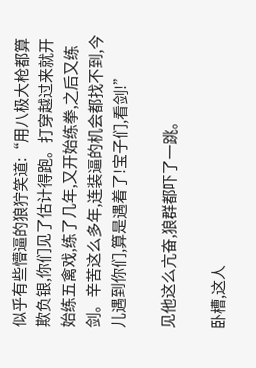似乎有些懵逼的狼狞笑道:“用八极大枪都算欺负银,你们见了估计得跑。打穿越过来就开始练五禽戏,练了几年,又开始练拳,之后又练剑。辛苦这么多年,连装逼的机会都找不到,今儿遇到你们,算是遇着了!宝子们,看剑!”

见他这么亢奋,狼群都吓了一跳。

卧槽,这人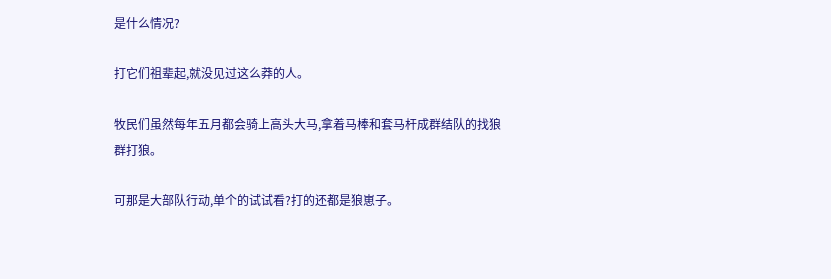是什么情况?

打它们祖辈起,就没见过这么莽的人。

牧民们虽然每年五月都会骑上高头大马,拿着马棒和套马杆成群结队的找狼群打狼。

可那是大部队行动,单个的试试看?打的还都是狼崽子。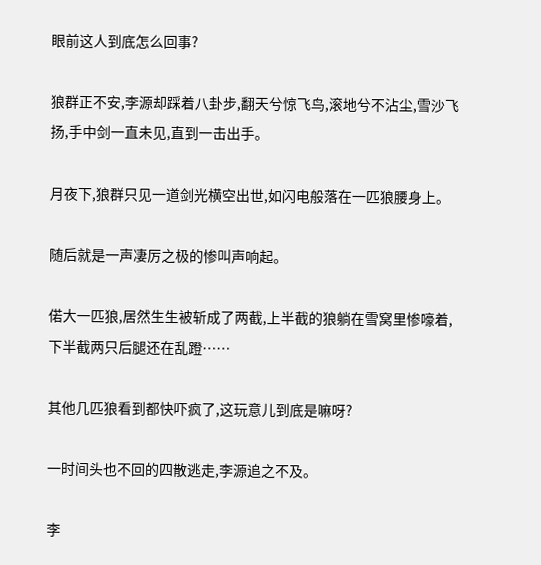眼前这人到底怎么回事?

狼群正不安,李源却踩着八卦步,翻天兮惊飞鸟,滚地兮不沾尘,雪沙飞扬,手中剑一直未见,直到一击出手。

月夜下,狼群只见一道剑光横空出世,如闪电般落在一匹狼腰身上。

随后就是一声凄厉之极的惨叫声响起。

偌大一匹狼,居然生生被斩成了两截,上半截的狼躺在雪窝里惨嚎着,下半截两只后腿还在乱蹬……

其他几匹狼看到都快吓疯了,这玩意儿到底是嘛呀?

一时间头也不回的四散逃走,李源追之不及。

李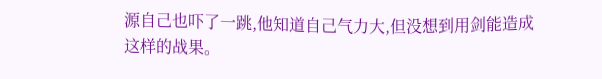源自己也吓了一跳,他知道自己气力大,但没想到用剑能造成这样的战果。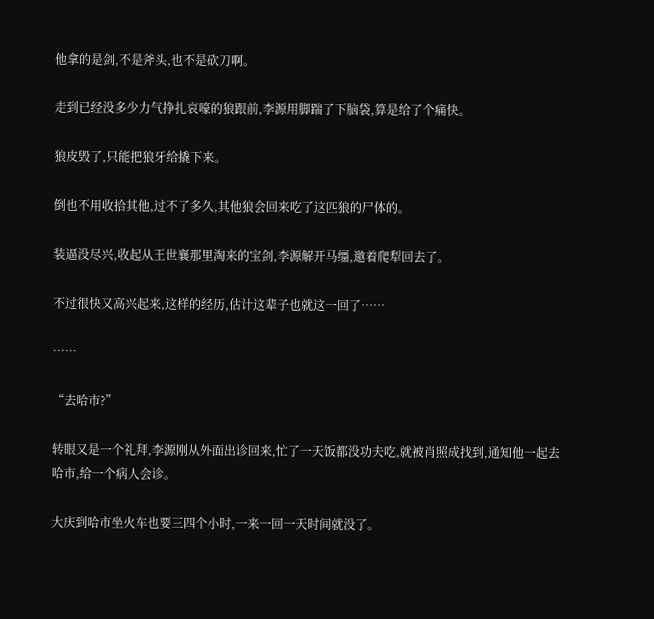他拿的是剑,不是斧头,也不是砍刀啊。

走到已经没多少力气挣扎哀嚎的狼跟前,李源用脚踹了下脑袋,算是给了个痛快。

狼皮毁了,只能把狼牙给撬下来。

倒也不用收拾其他,过不了多久,其他狼会回来吃了这匹狼的尸体的。

装逼没尽兴,收起从王世襄那里淘来的宝剑,李源解开马缰,邀着爬犁回去了。

不过很快又高兴起来,这样的经历,估计这辈子也就这一回了……

……

“去哈市?”

转眼又是一个礼拜,李源刚从外面出诊回来,忙了一天饭都没功夫吃,就被肖照成找到,通知他一起去哈市,给一个病人会诊。

大庆到哈市坐火车也要三四个小时,一来一回一天时间就没了。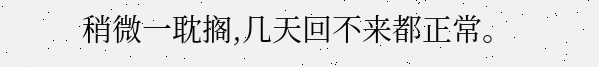稍微一耽搁,几天回不来都正常。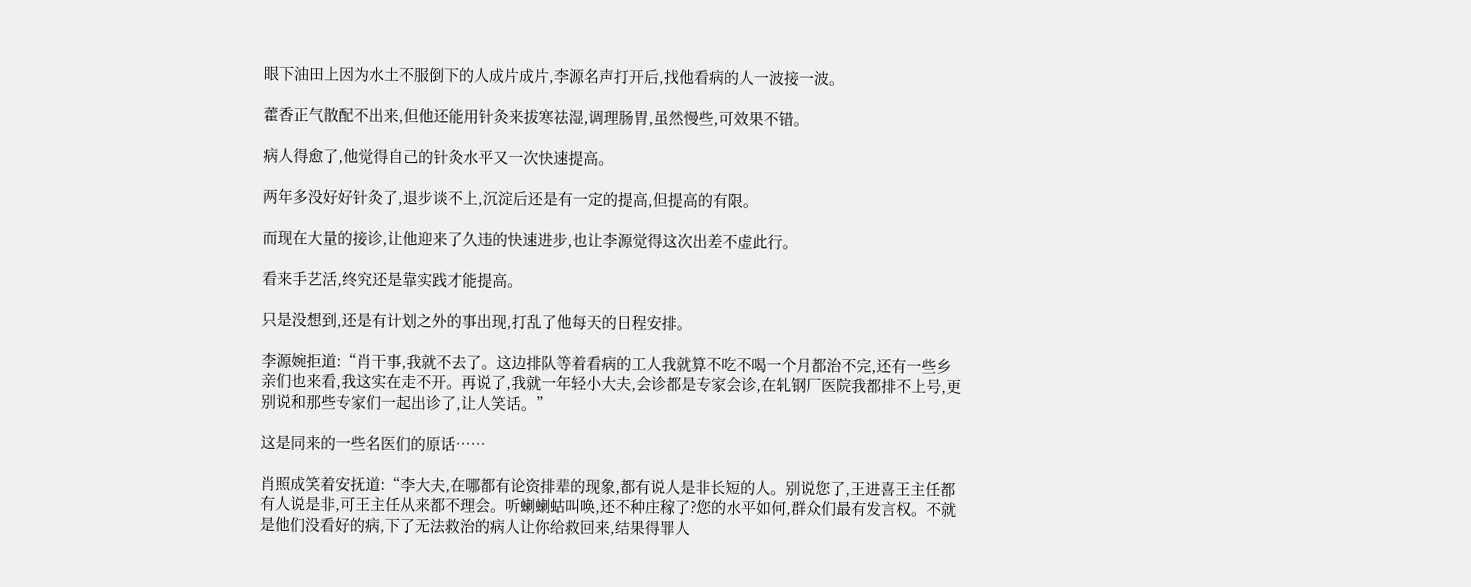眼下油田上因为水土不服倒下的人成片成片,李源名声打开后,找他看病的人一波接一波。

藿香正气散配不出来,但他还能用针灸来拔寒祛湿,调理肠胃,虽然慢些,可效果不错。

病人得愈了,他觉得自己的针灸水平又一次快速提高。

两年多没好好针灸了,退步谈不上,沉淀后还是有一定的提高,但提高的有限。

而现在大量的接诊,让他迎来了久违的快速进步,也让李源觉得这次出差不虚此行。

看来手艺活,终究还是靠实践才能提高。

只是没想到,还是有计划之外的事出现,打乱了他每天的日程安排。

李源婉拒道:“肖干事,我就不去了。这边排队等着看病的工人我就算不吃不喝一个月都治不完,还有一些乡亲们也来看,我这实在走不开。再说了,我就一年轻小大夫,会诊都是专家会诊,在轧钢厂医院我都排不上号,更别说和那些专家们一起出诊了,让人笑话。”

这是同来的一些名医们的原话……

肖照成笑着安抚道:“李大夫,在哪都有论资排辈的现象,都有说人是非长短的人。别说您了,王进喜王主任都有人说是非,可王主任从来都不理会。听蝲蝲蛄叫唤,还不种庄稼了?您的水平如何,群众们最有发言权。不就是他们没看好的病,下了无法救治的病人让你给救回来,结果得罪人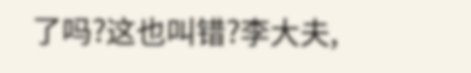了吗?这也叫错?李大夫,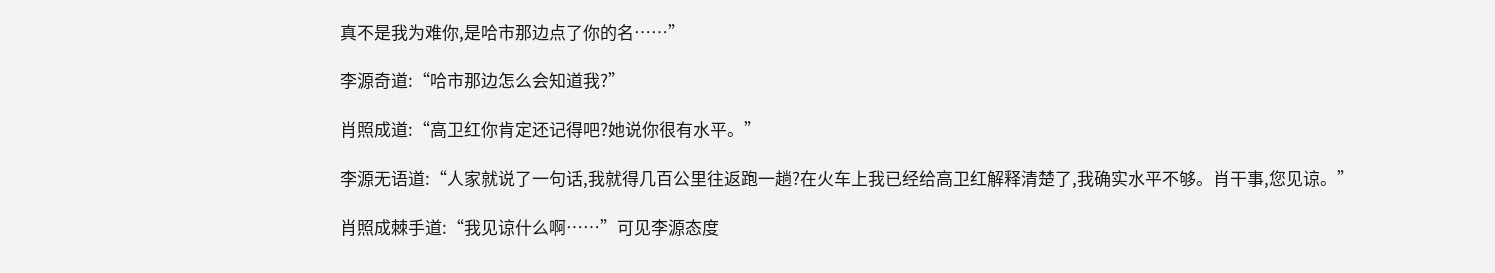真不是我为难你,是哈市那边点了你的名……”

李源奇道:“哈市那边怎么会知道我?”

肖照成道:“高卫红你肯定还记得吧?她说你很有水平。”

李源无语道:“人家就说了一句话,我就得几百公里往返跑一趟?在火车上我已经给高卫红解释清楚了,我确实水平不够。肖干事,您见谅。”

肖照成棘手道:“我见谅什么啊……”可见李源态度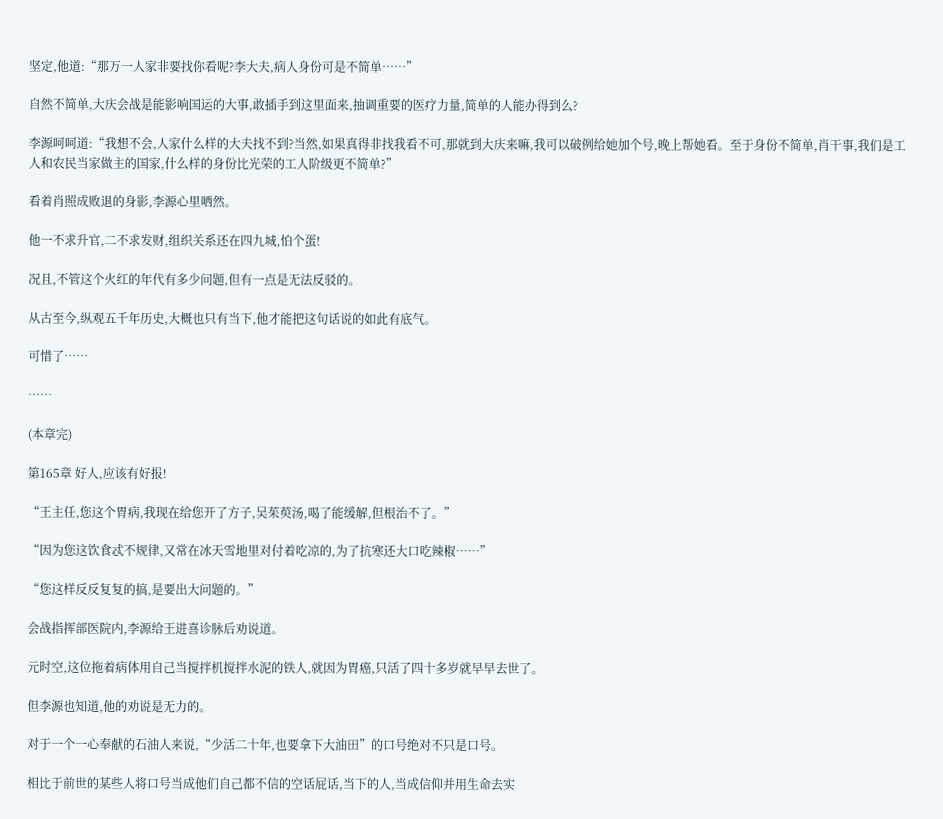坚定,他道:“那万一人家非要找你看呢?李大夫,病人身份可是不简单……”

自然不简单,大庆会战是能影响国运的大事,敢插手到这里面来,抽调重要的医疗力量,简单的人能办得到么?

李源呵呵道:“我想不会,人家什么样的大夫找不到?当然,如果真得非找我看不可,那就到大庆来嘛,我可以破例给她加个号,晚上帮她看。至于身份不简单,肖干事,我们是工人和农民当家做主的国家,什么样的身份比光荣的工人阶级更不简单?”

看着肖照成败退的身影,李源心里哂然。

他一不求升官,二不求发财,组织关系还在四九城,怕个蛋!

况且,不管这个火红的年代有多少问题,但有一点是无法反驳的。

从古至今,纵观五千年历史,大概也只有当下,他才能把这句话说的如此有底气。

可惜了……

……

(本章完)

第165章 好人,应该有好报!

“王主任,您这个胃病,我现在给您开了方子,吴茱萸汤,喝了能缓解,但根治不了。”

“因为您这饮食忒不规律,又常在冰天雪地里对付着吃凉的,为了抗寒还大口吃辣椒……”

“您这样反反复复的搞,是要出大问题的。”

会战指挥部医院内,李源给王进喜诊脉后劝说道。

元时空,这位拖着病体用自己当搅拌机搅拌水泥的铁人,就因为胃癌,只活了四十多岁就早早去世了。

但李源也知道,他的劝说是无力的。

对于一个一心奉献的石油人来说,“少活二十年,也要拿下大油田”的口号绝对不只是口号。

相比于前世的某些人将口号当成他们自己都不信的空话屁话,当下的人,当成信仰并用生命去实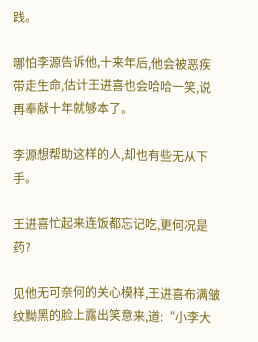践。

哪怕李源告诉他,十来年后,他会被恶疾带走生命,估计王进喜也会哈哈一笑,说再奉献十年就够本了。

李源想帮助这样的人,却也有些无从下手。

王进喜忙起来连饭都忘记吃,更何况是药?

见他无可奈何的关心模样,王进喜布满皱纹黝黑的脸上露出笑意来,道:“小李大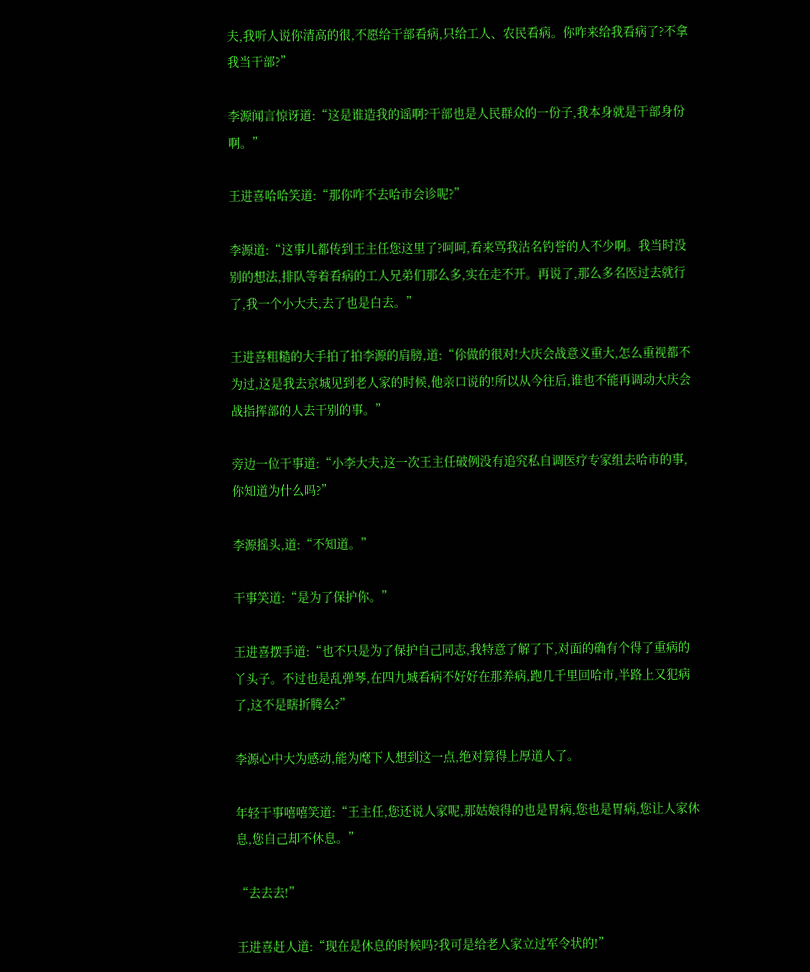夫,我听人说你清高的很,不愿给干部看病,只给工人、农民看病。你咋来给我看病了?不拿我当干部?”

李源闻言惊讶道:“这是谁造我的谣啊?干部也是人民群众的一份子,我本身就是干部身份啊。”

王进喜哈哈笑道:“那你咋不去哈市会诊呢?”

李源道:“这事儿都传到王主任您这里了?呵呵,看来骂我沽名钓誉的人不少啊。我当时没别的想法,排队等着看病的工人兄弟们那么多,实在走不开。再说了,那么多名医过去就行了,我一个小大夫,去了也是白去。”

王进喜粗糙的大手拍了拍李源的肩膀,道:“伱做的很对!大庆会战意义重大,怎么重视都不为过,这是我去京城见到老人家的时候,他亲口说的!所以从今往后,谁也不能再调动大庆会战指挥部的人去干别的事。”

旁边一位干事道:“小李大夫,这一次王主任破例没有追究私自调医疗专家组去哈市的事,你知道为什么吗?”

李源摇头,道:“不知道。”

干事笑道:“是为了保护你。”

王进喜摆手道:“也不只是为了保护自己同志,我特意了解了下,对面的确有个得了重病的丫头子。不过也是乱弹琴,在四九城看病不好好在那养病,跑几千里回哈市,半路上又犯病了,这不是瞎折腾么?”

李源心中大为感动,能为麾下人想到这一点,绝对算得上厚道人了。

年轻干事嘻嘻笑道:“王主任,您还说人家呢,那姑娘得的也是胃病,您也是胃病,您让人家休息,您自己却不休息。”

“去去去!”

王进喜赶人道:“现在是休息的时候吗?我可是给老人家立过军令状的!”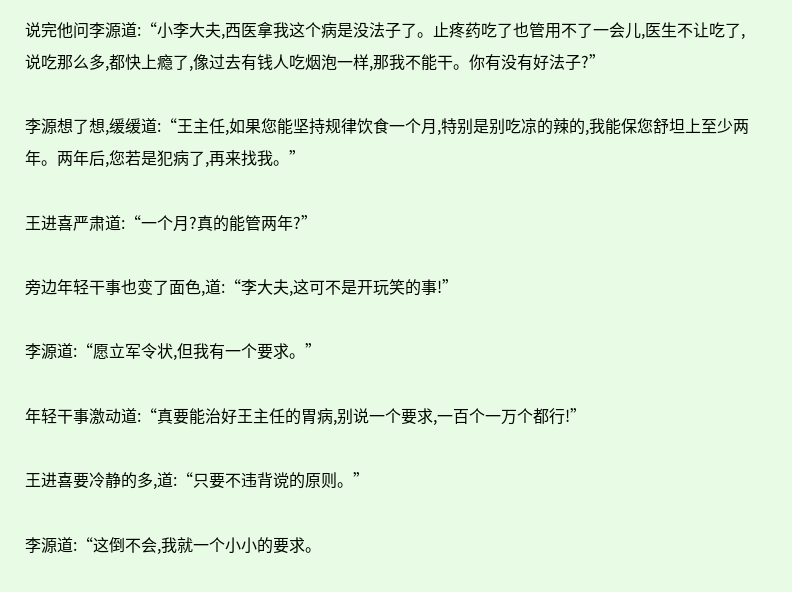说完他问李源道:“小李大夫,西医拿我这个病是没法子了。止疼药吃了也管用不了一会儿,医生不让吃了,说吃那么多,都快上瘾了,像过去有钱人吃烟泡一样,那我不能干。你有没有好法子?”

李源想了想,缓缓道:“王主任,如果您能坚持规律饮食一个月,特别是别吃凉的辣的,我能保您舒坦上至少两年。两年后,您若是犯病了,再来找我。”

王进喜严肃道:“一个月?真的能管两年?”

旁边年轻干事也变了面色,道:“李大夫,这可不是开玩笑的事!”

李源道:“愿立军令状,但我有一个要求。”

年轻干事激动道:“真要能治好王主任的胃病,别说一个要求,一百个一万个都行!”

王进喜要冷静的多,道:“只要不违背谠的原则。”

李源道:“这倒不会,我就一个小小的要求。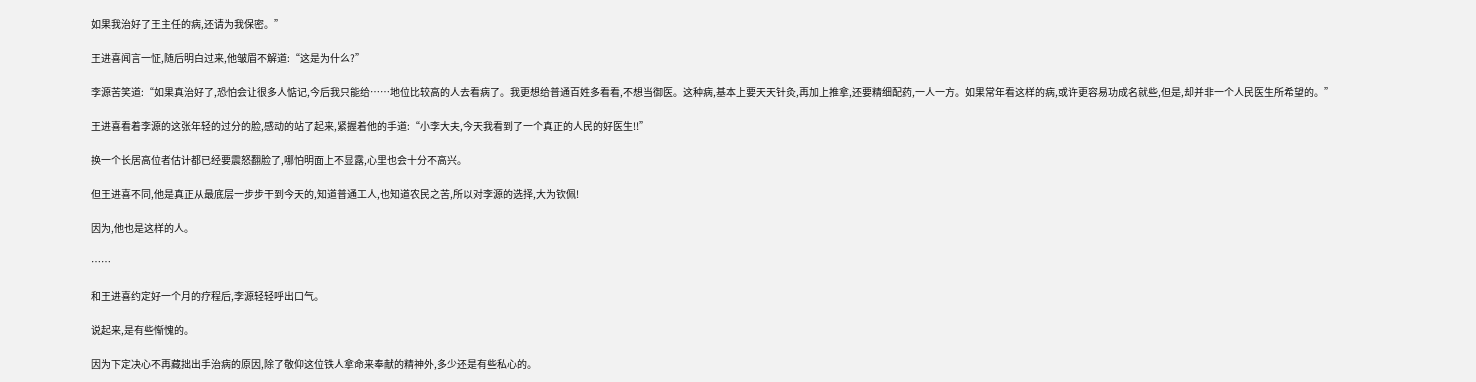如果我治好了王主任的病,还请为我保密。”

王进喜闻言一怔,随后明白过来,他皱眉不解道:“这是为什么?”

李源苦笑道:“如果真治好了,恐怕会让很多人惦记,今后我只能给……地位比较高的人去看病了。我更想给普通百姓多看看,不想当御医。这种病,基本上要天天针灸,再加上推拿,还要精细配药,一人一方。如果常年看这样的病,或许更容易功成名就些,但是,却并非一个人民医生所希望的。”

王进喜看着李源的这张年轻的过分的脸,感动的站了起来,紧握着他的手道:“小李大夫,今天我看到了一个真正的人民的好医生!!”

换一个长居高位者估计都已经要震怒翻脸了,哪怕明面上不显露,心里也会十分不高兴。

但王进喜不同,他是真正从最底层一步步干到今天的,知道普通工人,也知道农民之苦,所以对李源的选择,大为钦佩!

因为,他也是这样的人。

……

和王进喜约定好一个月的疗程后,李源轻轻呼出口气。

说起来,是有些惭愧的。

因为下定决心不再藏拙出手治病的原因,除了敬仰这位铁人拿命来奉献的精神外,多少还是有些私心的。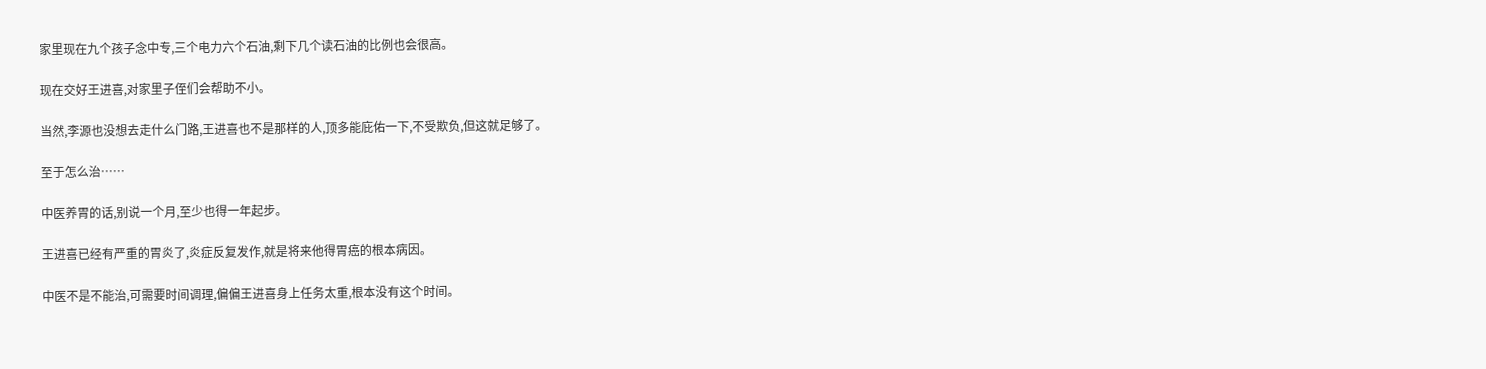家里现在九个孩子念中专,三个电力六个石油,剩下几个读石油的比例也会很高。

现在交好王进喜,对家里子侄们会帮助不小。

当然,李源也没想去走什么门路,王进喜也不是那样的人,顶多能庇佑一下,不受欺负,但这就足够了。

至于怎么治……

中医养胃的话,别说一个月,至少也得一年起步。

王进喜已经有严重的胃炎了,炎症反复发作,就是将来他得胃癌的根本病因。

中医不是不能治,可需要时间调理,偏偏王进喜身上任务太重,根本没有这个时间。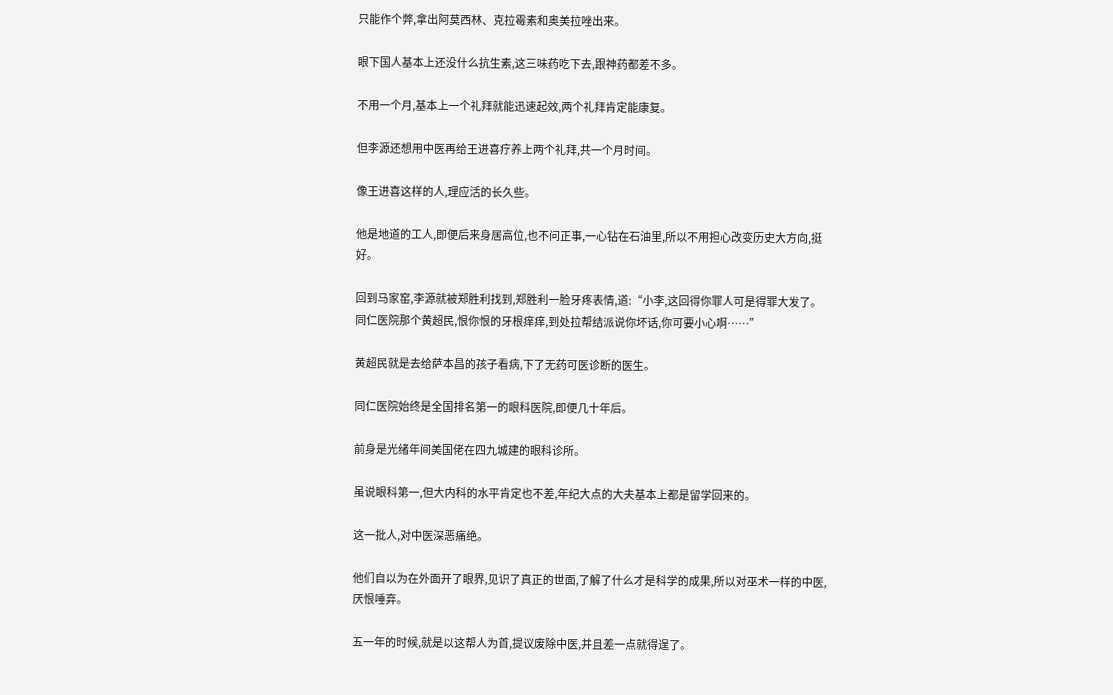只能作个弊,拿出阿莫西林、克拉霉素和奥美拉唑出来。

眼下国人基本上还没什么抗生素,这三味药吃下去,跟神药都差不多。

不用一个月,基本上一个礼拜就能迅速起效,两个礼拜肯定能康复。

但李源还想用中医再给王进喜疗养上两个礼拜,共一个月时间。

像王进喜这样的人,理应活的长久些。

他是地道的工人,即便后来身居高位,也不问正事,一心钻在石油里,所以不用担心改变历史大方向,挺好。

回到马家窑,李源就被郑胜利找到,郑胜利一脸牙疼表情,道:“小李,这回得你罪人可是得罪大发了。同仁医院那个黄超民,恨你恨的牙根痒痒,到处拉帮结派说你坏话,你可要小心啊……”

黄超民就是去给萨本昌的孩子看病,下了无药可医诊断的医生。

同仁医院始终是全国排名第一的眼科医院,即便几十年后。

前身是光绪年间美国佬在四九城建的眼科诊所。

虽说眼科第一,但大内科的水平肯定也不差,年纪大点的大夫基本上都是留学回来的。

这一批人,对中医深恶痛绝。

他们自以为在外面开了眼界,见识了真正的世面,了解了什么才是科学的成果,所以对巫术一样的中医,厌恨唾弃。

五一年的时候,就是以这帮人为首,提议废除中医,并且差一点就得逞了。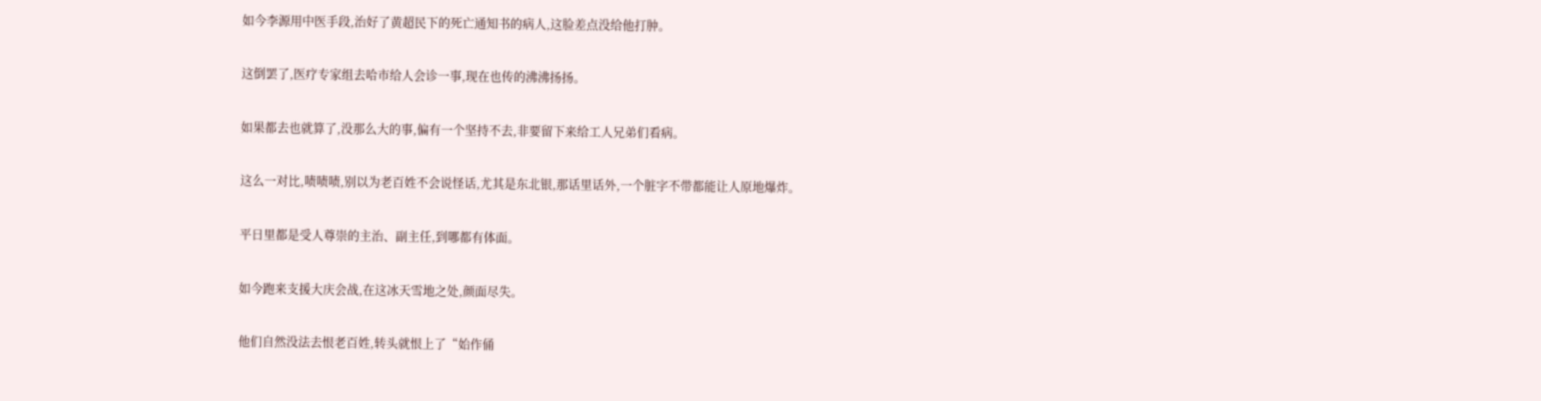如今李源用中医手段,治好了黄超民下的死亡通知书的病人,这脸差点没给他打肿。

这倒罢了,医疗专家组去哈市给人会诊一事,现在也传的沸沸扬扬。

如果都去也就算了,没那么大的事,偏有一个坚持不去,非要留下来给工人兄弟们看病。

这么一对比,啧啧啧,别以为老百姓不会说怪话,尤其是东北银,那话里话外,一个脏字不带都能让人原地爆炸。

平日里都是受人尊崇的主治、副主任,到哪都有体面。

如今跑来支援大庆会战,在这冰天雪地之处,颜面尽失。

他们自然没法去恨老百姓,转头就恨上了“始作俑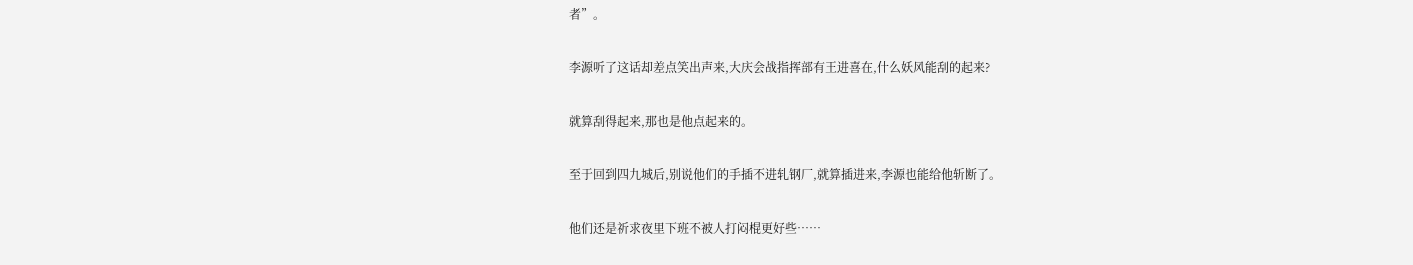者”。

李源听了这话却差点笑出声来,大庆会战指挥部有王进喜在,什么妖风能刮的起来?

就算刮得起来,那也是他点起来的。

至于回到四九城后,别说他们的手插不进轧钢厂,就算插进来,李源也能给他斩断了。

他们还是祈求夜里下班不被人打闷棍更好些……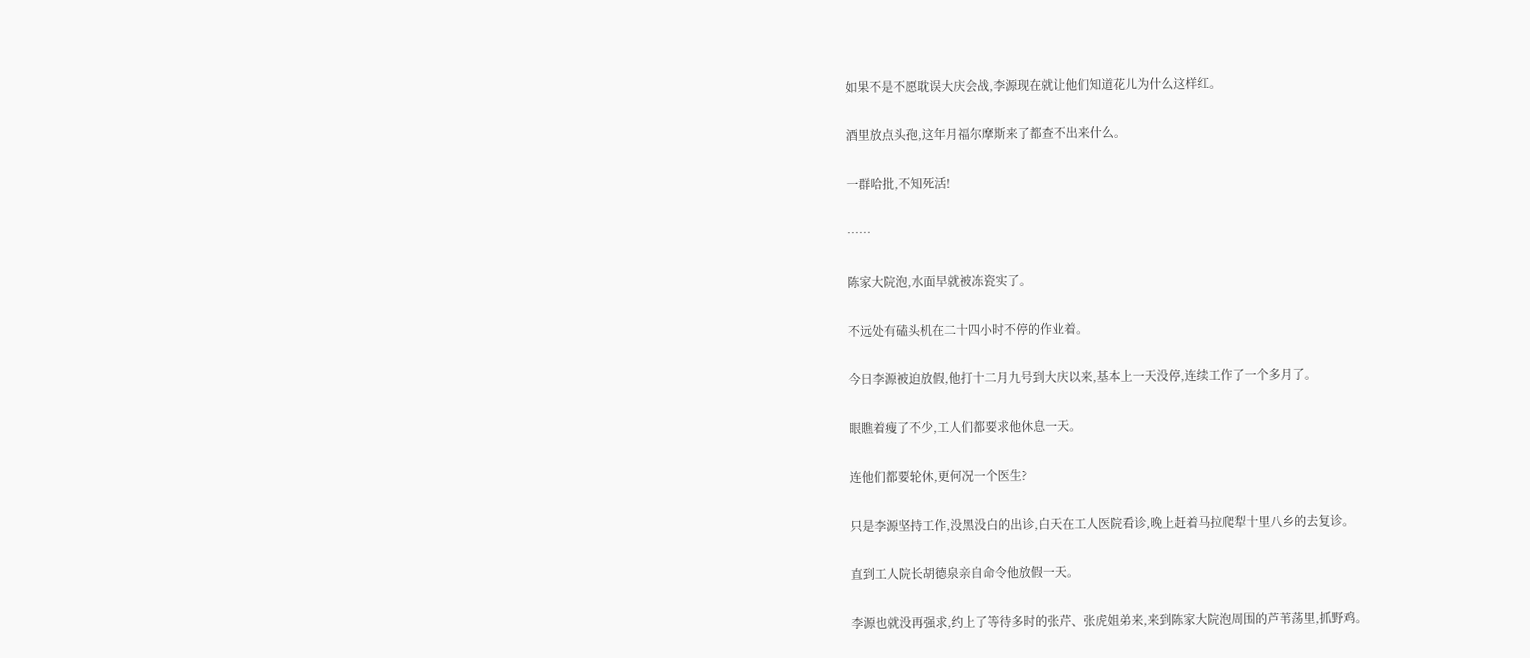如果不是不愿耽误大庆会战,李源现在就让他们知道花儿为什么这样红。

酒里放点头孢,这年月福尔摩斯来了都查不出来什么。

一群哈批,不知死活!

……

陈家大院泡,水面早就被冻瓷实了。

不远处有磕头机在二十四小时不停的作业着。

今日李源被迫放假,他打十二月九号到大庆以来,基本上一天没停,连续工作了一个多月了。

眼瞧着瘦了不少,工人们都要求他休息一天。

连他们都要轮休,更何况一个医生?

只是李源坚持工作,没黑没白的出诊,白天在工人医院看诊,晚上赶着马拉爬犁十里八乡的去复诊。

直到工人院长胡德泉亲自命令他放假一天。

李源也就没再强求,约上了等待多时的张芹、张虎姐弟来,来到陈家大院泡周围的芦苇荡里,抓野鸡。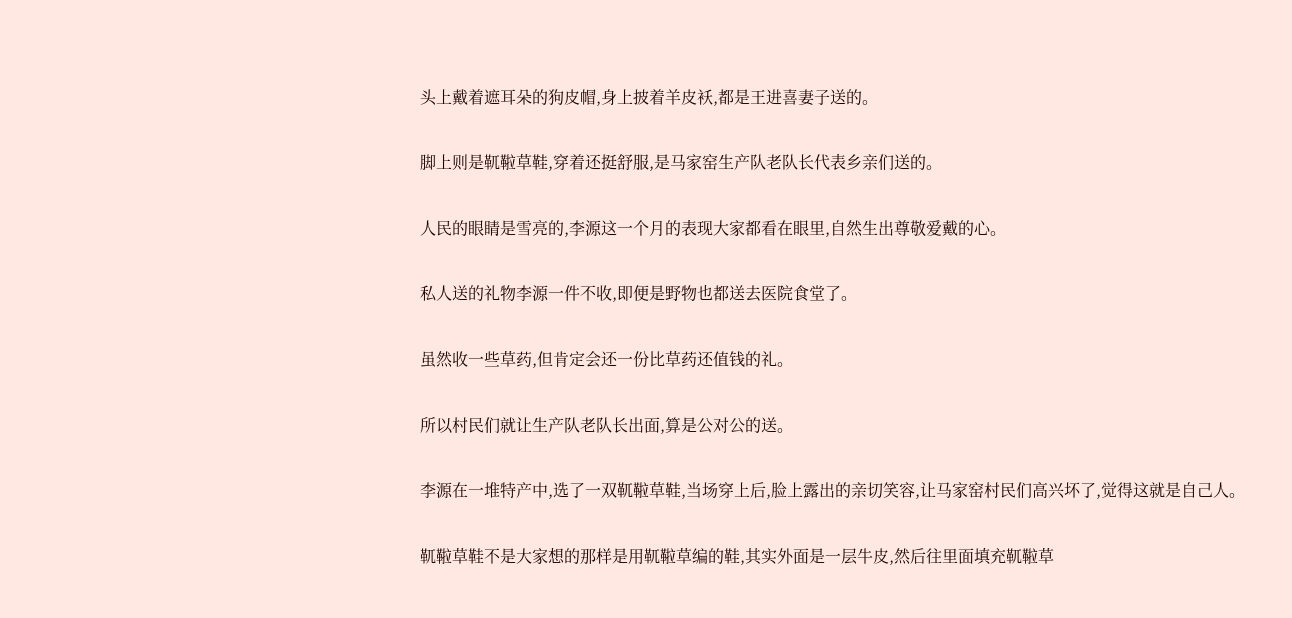头上戴着遮耳朵的狗皮帽,身上披着羊皮袄,都是王进喜妻子送的。

脚上则是靰鞡草鞋,穿着还挺舒服,是马家窑生产队老队长代表乡亲们送的。

人民的眼睛是雪亮的,李源这一个月的表现大家都看在眼里,自然生出尊敬爱戴的心。

私人送的礼物李源一件不收,即便是野物也都送去医院食堂了。

虽然收一些草药,但肯定会还一份比草药还值钱的礼。

所以村民们就让生产队老队长出面,算是公对公的送。

李源在一堆特产中,选了一双靰鞡草鞋,当场穿上后,脸上露出的亲切笑容,让马家窑村民们高兴坏了,觉得这就是自己人。

靰鞡草鞋不是大家想的那样是用靰鞡草编的鞋,其实外面是一层牛皮,然后往里面填充靰鞡草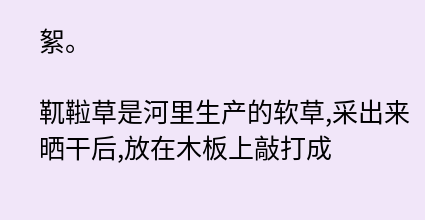絮。

靰鞡草是河里生产的软草,采出来晒干后,放在木板上敲打成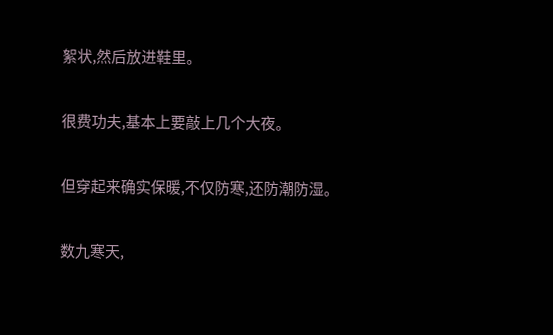絮状,然后放进鞋里。

很费功夫,基本上要敲上几个大夜。

但穿起来确实保暖,不仅防寒,还防潮防湿。

数九寒天,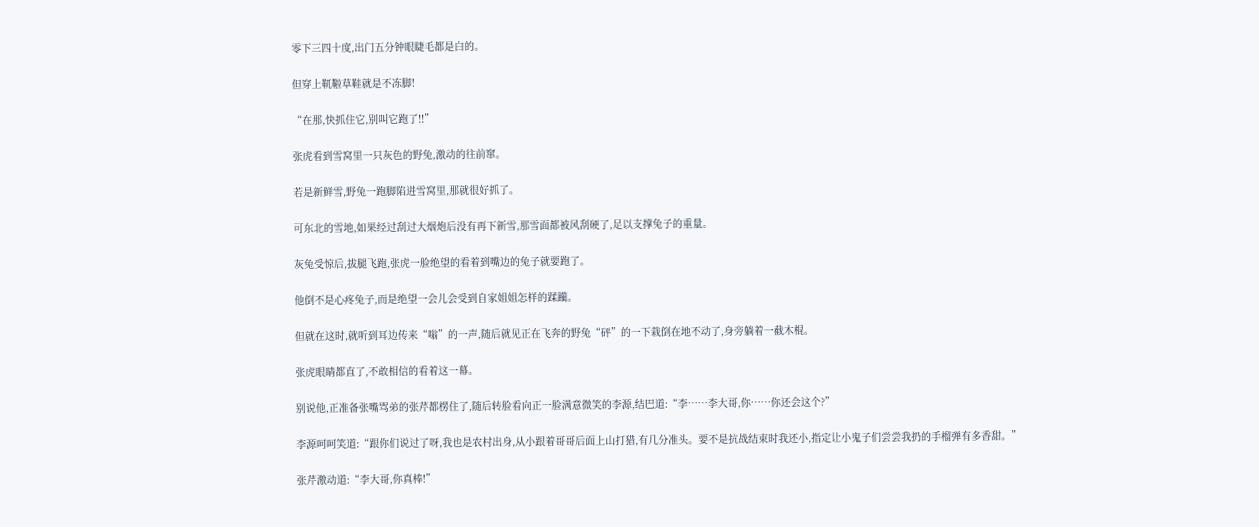零下三四十度,出门五分钟眼睫毛都是白的。

但穿上靰鞡草鞋就是不冻脚!

“在那,快抓住它,别叫它跑了!!”

张虎看到雪窝里一只灰色的野兔,激动的往前窜。

若是新鲜雪,野兔一跑脚陷进雪窝里,那就很好抓了。

可东北的雪地,如果经过刮过大烟炮后没有再下新雪,那雪面都被风刮硬了,足以支撑兔子的重量。

灰兔受惊后,拔腿飞跑,张虎一脸绝望的看着到嘴边的兔子就要跑了。

他倒不是心疼兔子,而是绝望一会儿会受到自家姐姐怎样的蹂躏。

但就在这时,就听到耳边传来“嗡”的一声,随后就见正在飞奔的野兔“砰”的一下栽倒在地不动了,身旁躺着一截木棍。

张虎眼睛都直了,不敢相信的看着这一幕。

别说他,正准备张嘴骂弟的张芹都楞住了,随后转脸看向正一脸满意微笑的李源,结巴道:“李……李大哥,你……你还会这个?”

李源呵呵笑道:“跟你们说过了呀,我也是农村出身,从小跟着哥哥后面上山打猎,有几分准头。要不是抗战结束时我还小,指定让小鬼子们尝尝我扔的手榴弹有多香甜。”

张芹激动道:“李大哥,你真棒!”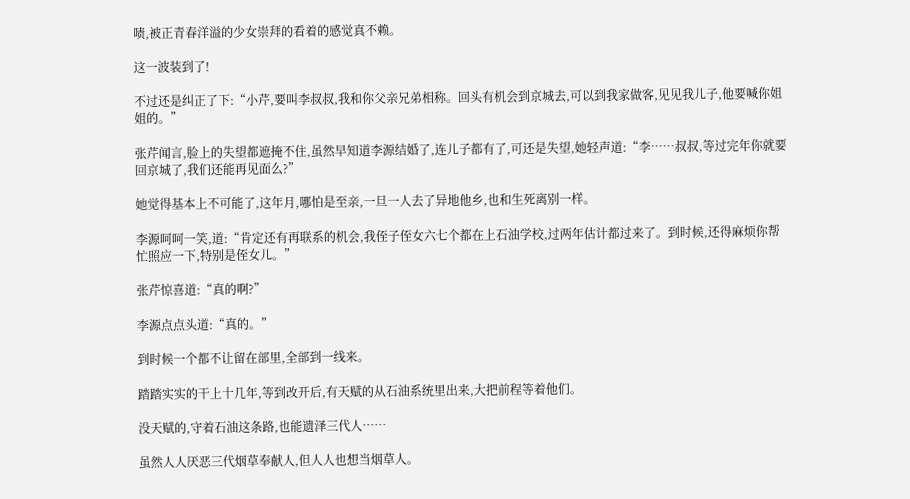啧,被正青春洋溢的少女崇拜的看着的感觉真不赖。

这一波装到了!

不过还是纠正了下:“小芹,要叫李叔叔,我和你父亲兄弟相称。回头有机会到京城去,可以到我家做客,见见我儿子,他要喊你姐姐的。”

张芹闻言,脸上的失望都遮掩不住,虽然早知道李源结婚了,连儿子都有了,可还是失望,她轻声道:“李……叔叔,等过完年你就要回京城了,我们还能再见面么?”

她觉得基本上不可能了,这年月,哪怕是至亲,一旦一人去了异地他乡,也和生死离别一样。

李源呵呵一笑,道:“肯定还有再联系的机会,我侄子侄女六七个都在上石油学校,过两年估计都过来了。到时候,还得麻烦你帮忙照应一下,特别是侄女儿。”

张芹惊喜道:“真的啊?”

李源点点头道:“真的。”

到时候一个都不让留在部里,全部到一线来。

踏踏实实的干上十几年,等到改开后,有天赋的从石油系统里出来,大把前程等着他们。

没天赋的,守着石油这条路,也能遗泽三代人……

虽然人人厌恶三代烟草奉献人,但人人也想当烟草人。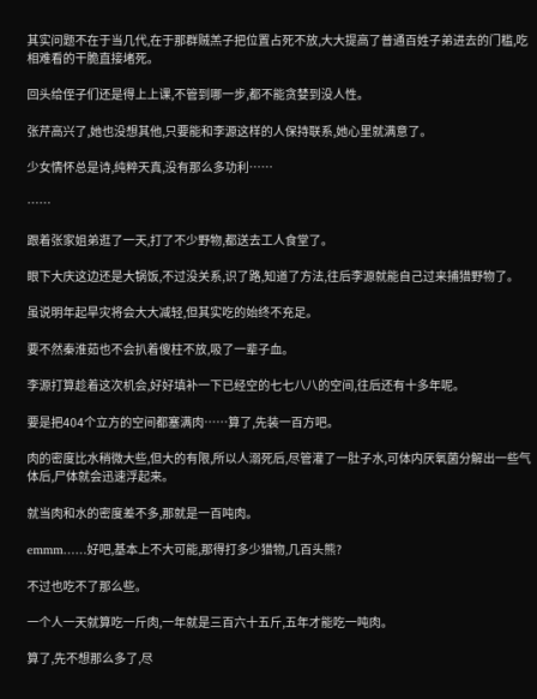其实问题不在于当几代,在于那群贼羔子把位置占死不放,大大提高了普通百姓子弟进去的门槛,吃相难看的干脆直接堵死。

回头给侄子们还是得上上课,不管到哪一步,都不能贪婪到没人性。

张芹高兴了,她也没想其他,只要能和李源这样的人保持联系,她心里就满意了。

少女情怀总是诗,纯粹天真,没有那么多功利……

……

跟着张家姐弟逛了一天,打了不少野物,都送去工人食堂了。

眼下大庆这边还是大锅饭,不过没关系,识了路,知道了方法,往后李源就能自己过来捕猎野物了。

虽说明年起旱灾将会大大减轻,但其实吃的始终不充足。

要不然秦淮茹也不会扒着傻柱不放,吸了一辈子血。

李源打算趁着这次机会,好好填补一下已经空的七七八八的空间,往后还有十多年呢。

要是把404个立方的空间都塞满肉……算了,先装一百方吧。

肉的密度比水稍微大些,但大的有限,所以人溺死后,尽管灌了一肚子水,可体内厌氧菌分解出一些气体后,尸体就会迅速浮起来。

就当肉和水的密度差不多,那就是一百吨肉。

emmm……好吧,基本上不大可能,那得打多少猎物,几百头熊?

不过也吃不了那么些。

一个人一天就算吃一斤肉,一年就是三百六十五斤,五年才能吃一吨肉。

算了,先不想那么多了,尽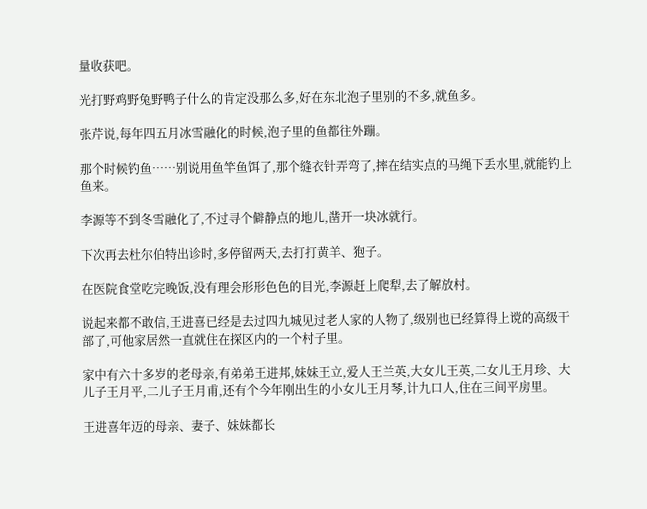量收获吧。

光打野鸡野兔野鸭子什么的肯定没那么多,好在东北泡子里别的不多,就鱼多。

张芹说,每年四五月冰雪融化的时候,泡子里的鱼都往外蹦。

那个时候钓鱼……别说用鱼竿鱼饵了,那个缝衣针弄弯了,摔在结实点的马绳下丢水里,就能钓上鱼来。

李源等不到冬雪融化了,不过寻个僻静点的地儿,凿开一块冰就行。

下次再去杜尔伯特出诊时,多停留两天,去打打黄羊、狍子。

在医院食堂吃完晚饭,没有理会形形色色的目光,李源赶上爬犁,去了解放村。

说起来都不敢信,王进喜已经是去过四九城见过老人家的人物了,级别也已经算得上谠的高级干部了,可他家居然一直就住在探区内的一个村子里。

家中有六十多岁的老母亲,有弟弟王进邦,妹妹王立,爱人王兰英,大女儿王英,二女儿王月珍、大儿子王月平,二儿子王月甫,还有个今年刚出生的小女儿王月琴,计九口人,住在三间平房里。

王进喜年迈的母亲、妻子、妹妹都长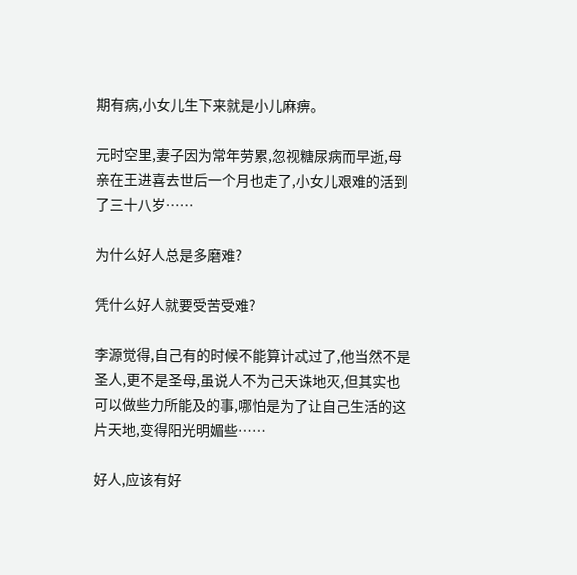期有病,小女儿生下来就是小儿麻痹。

元时空里,妻子因为常年劳累,忽视糖尿病而早逝,母亲在王进喜去世后一个月也走了,小女儿艰难的活到了三十八岁……

为什么好人总是多磨难?

凭什么好人就要受苦受难?

李源觉得,自己有的时候不能算计忒过了,他当然不是圣人,更不是圣母,虽说人不为己天诛地灭,但其实也可以做些力所能及的事,哪怕是为了让自己生活的这片天地,变得阳光明媚些……

好人,应该有好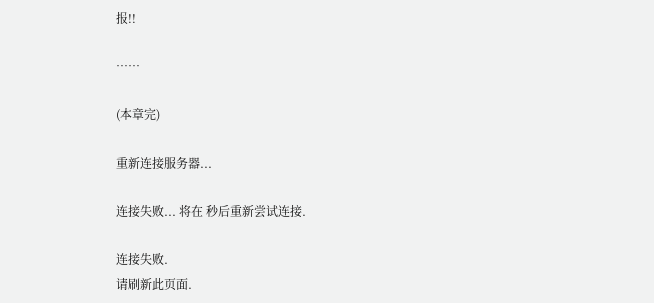报!!

……

(本章完)

重新连接服务器...

连接失败... 将在 秒后重新尝试连接.

连接失败.
请刷新此页面.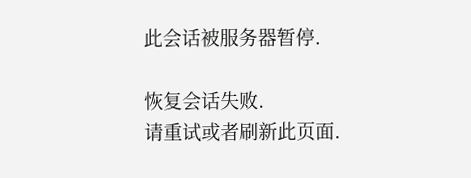此会话被服务器暂停.

恢复会话失败.
请重试或者刷新此页面.